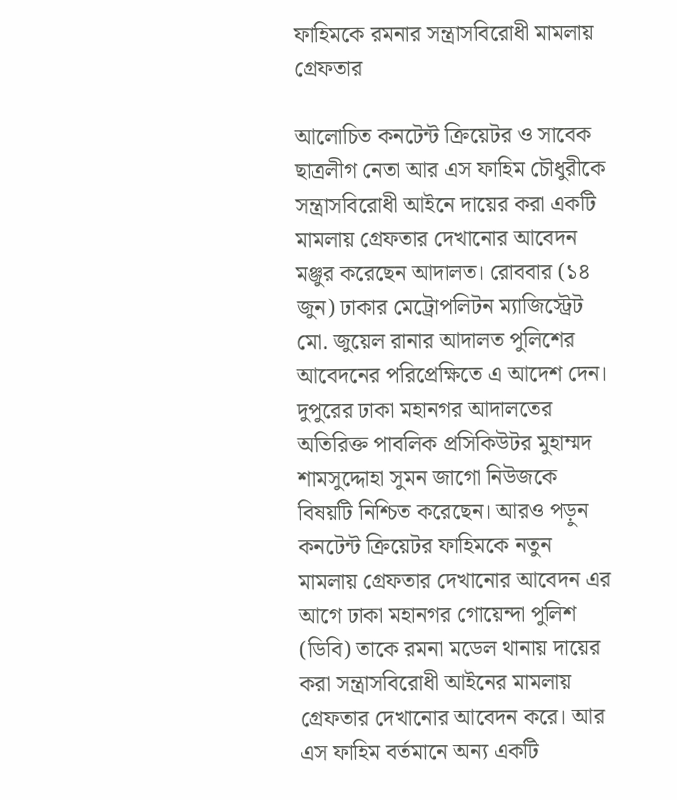ফাহিমকে রমনার সন্ত্রাসবিরোধী মামলায় গ্রেফতার

আলোচিত কনটেন্ট ক্রিয়েটর ও সাবেক ছাত্রলীগ নেতা আর এস ফাহিম চৌধুরীকে সন্ত্রাসবিরোধী আইনে দায়ের করা একটি মামলায় গ্রেফতার দেখানোর আবেদন মঞ্জুর করেছেন আদালত। রোববার (১৪ জুন) ঢাকার মেট্রোপলিটন ম্যাজিস্ট্রেট মো. জুয়েল রানার আদালত পুলিশের আবেদনের পরিপ্রেক্ষিতে এ আদেশ দেন। দুপুরের ঢাকা মহানগর আদালতের অতিরিক্ত পাবলিক প্রসিকিউটর মুহাম্মদ শামসুদ্দোহা সুমন জাগো নিউজকে বিষয়টি নিশ্চিত করেছেন। আরও পড়ুন কনটেন্ট ক্রিয়েটর ফাহিমকে নতুন মামলায় গ্রেফতার দেখানোর আবেদন এর আগে ঢাকা মহানগর গোয়েন্দা পুলিশ (ডিবি) তাকে রমনা মডেল থানায় দায়ের করা সন্ত্রাসবিরোধী আইনের মামলায় গ্রেফতার দেখানোর আবেদন করে। আর এস ফাহিম বর্তমানে অন্য একটি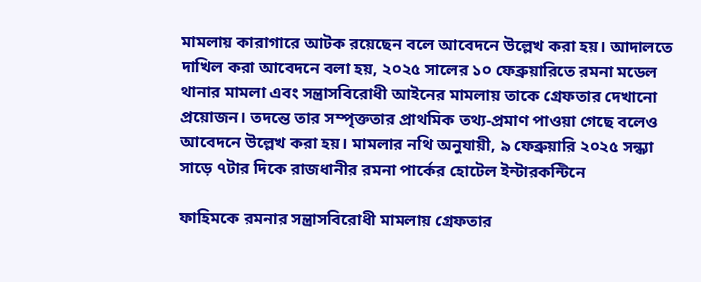মামলায় কারাগারে আটক রয়েছেন বলে আবেদনে উল্লেখ করা হয়। আদালতে দাখিল করা আবেদনে বলা হয়, ২০২৫ সালের ১০ ফেব্রুয়ারিতে রমনা মডেল থানার মামলা এবং সন্ত্রাসবিরোধী আইনের মামলায় তাকে গ্রেফতার দেখানো প্রয়োজন। তদন্তে তার সম্পৃক্ততার প্রাথমিক তথ্য-প্রমাণ পাওয়া গেছে বলেও আবেদনে উল্লেখ করা হয়। মামলার নথি অনুযায়ী, ৯ ফেব্রুয়ারি ২০২৫ সন্ধ্যা সাড়ে ৭টার দিকে রাজধানীর রমনা পার্কের হোটেল ইন্টারকন্টিনে

ফাহিমকে রমনার সন্ত্রাসবিরোধী মামলায় গ্রেফতার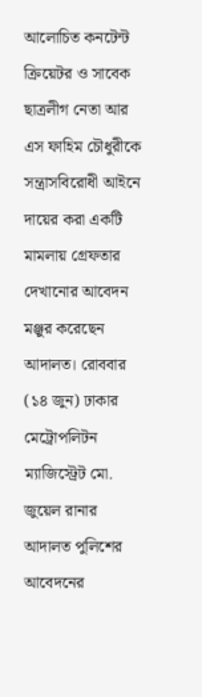আলোচিত কনটেন্ট ক্রিয়েটর ও সাবেক ছাত্রলীগ নেতা আর এস ফাহিম চৌধুরীকে সন্ত্রাসবিরোধী আইনে দায়ের করা একটি মামলায় গ্রেফতার দেখানোর আবেদন মঞ্জুর করেছেন আদালত। রোববার (১৪ জুন) ঢাকার মেট্রোপলিটন ম্যাজিস্ট্রেট মো. জুয়েল রানার আদালত পুলিশের আবেদনের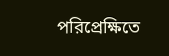পরিপ্রেক্ষিতে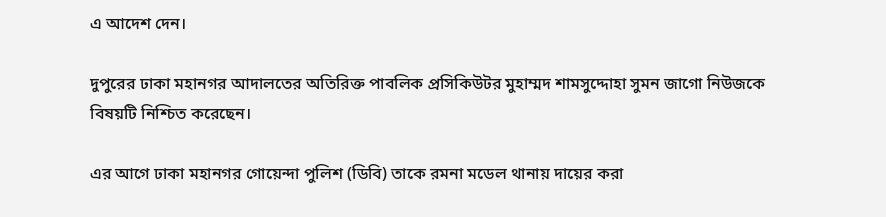এ আদেশ দেন।

দুপুরের ঢাকা মহানগর আদালতের অতিরিক্ত পাবলিক প্রসিকিউটর মুহাম্মদ শামসুদ্দোহা সুমন জাগো নিউজকে বিষয়টি নিশ্চিত করেছেন।

এর আগে ঢাকা মহানগর গোয়েন্দা পুলিশ (ডিবি) তাকে রমনা মডেল থানায় দায়ের করা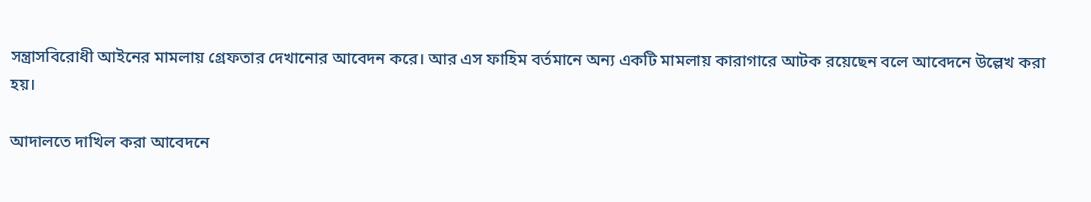সন্ত্রাসবিরোধী আইনের মামলায় গ্রেফতার দেখানোর আবেদন করে। আর এস ফাহিম বর্তমানে অন্য একটি মামলায় কারাগারে আটক রয়েছেন বলে আবেদনে উল্লেখ করা হয়।

আদালতে দাখিল করা আবেদনে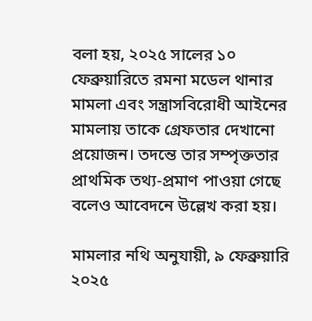বলা হয়, ২০২৫ সালের ১০ ফেব্রুয়ারিতে রমনা মডেল থানার মামলা এবং সন্ত্রাসবিরোধী আইনের মামলায় তাকে গ্রেফতার দেখানো প্রয়োজন। তদন্তে তার সম্পৃক্ততার প্রাথমিক তথ্য-প্রমাণ পাওয়া গেছে বলেও আবেদনে উল্লেখ করা হয়।

মামলার নথি অনুযায়ী, ৯ ফেব্রুয়ারি ২০২৫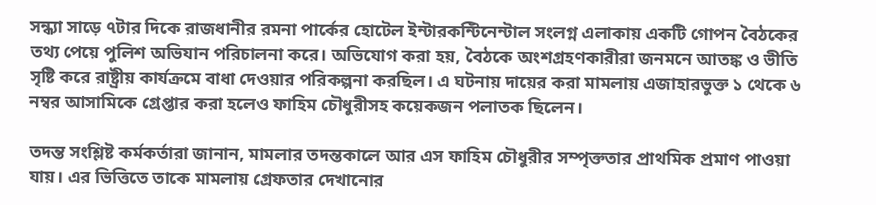সন্ধ্যা সাড়ে ৭টার দিকে রাজধানীর রমনা পার্কের হোটেল ইন্টারকন্টিনেন্টাল সংলগ্ন এলাকায় একটি গোপন বৈঠকের তথ্য পেয়ে পুলিশ অভিযান পরিচালনা করে। অভিযোগ করা হয়, বৈঠকে অংশগ্রহণকারীরা জনমনে আতঙ্ক ও ভীতি সৃষ্টি করে রাষ্ট্রীয় কার্যক্রমে বাধা দেওয়ার পরিকল্পনা করছিল। এ ঘটনায় দায়ের করা মামলায় এজাহারভুক্ত ১ থেকে ৬ নম্বর আসামিকে গ্রেপ্তার করা হলেও ফাহিম চৌধুরীসহ কয়েকজন পলাতক ছিলেন।

তদন্ত সংশ্লিষ্ট কর্মকর্তারা জানান, মামলার তদন্তকালে আর এস ফাহিম চৌধুরীর সম্পৃক্ততার প্রাথমিক প্রমাণ পাওয়া যায়। এর ভিত্তিতে তাকে মামলায় গ্রেফতার দেখানোর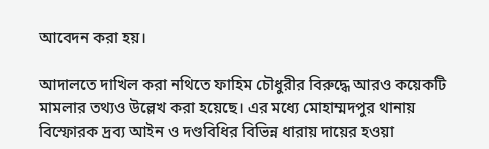আবেদন করা হয়।

আদালতে দাখিল করা নথিতে ফাহিম চৌধুরীর বিরুদ্ধে আরও কয়েকটি মামলার তথ্যও উল্লেখ করা হয়েছে। এর মধ্যে মোহাম্মদপুর থানায় বিস্ফোরক দ্রব্য আইন ও দণ্ডবিধির বিভিন্ন ধারায় দায়ের হওয়া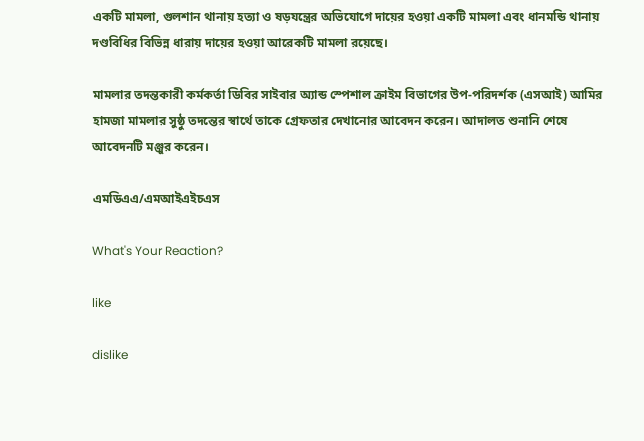একটি মামলা, গুলশান থানায় হত্যা ও ষড়যন্ত্রের অভিযোগে দায়ের হওয়া একটি মামলা এবং ধানমন্ডি থানায় দণ্ডবিধির বিভিন্ন ধারায় দায়ের হওয়া আরেকটি মামলা রয়েছে।

মামলার তদন্তকারী কর্মকর্তা ডিবির সাইবার অ্যান্ড স্পেশাল ক্রাইম বিভাগের উপ-পরিদর্শক (এসআই) আমির হামজা মামলার সুষ্ঠু তদন্তের স্বার্থে তাকে গ্রেফতার দেখানোর আবেদন করেন। আদালত শুনানি শেষে আবেদনটি মঞ্জুর করেন।

এমডিএএ/এমআইএইচএস

What's Your Reaction?

like

dislike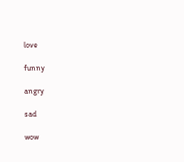love

funny

angry

sad

wow